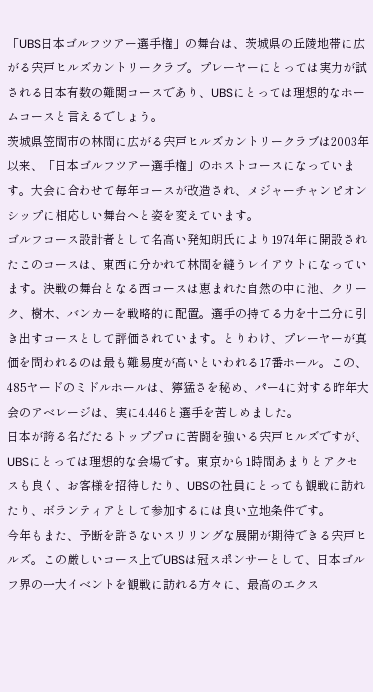「UBS日本ゴルフツアー選手権」の舞台は、茨城県の丘陵地帯に広がる宍戸ヒルズカントリークラブ。プレーヤーにとっては実力が試される日本有数の難関コースであり、UBSにとっては理想的なホームコースと言えるでしょう。
茨城県笠間市の林間に広がる宍戸ヒルズカントリークラブは2003年以来、「日本ゴルフツアー選手権」のホストコースになっています。大会に合わせて毎年コースが改造され、メジャーチャンピオンシップに相応しい舞台へと姿を変えています。
ゴルフコース設計者として名高い発知朗氏により1974年に開設されたこのコースは、東西に分かれて林間を縫うレイアウトになっています。決戦の舞台となる西コースは恵まれた自然の中に池、クリーク、樹木、バンカーを戦略的に配置。選手の持てる力を十二分に引き出すコースとして評価されています。とりわけ、プレーヤーが真価を問われるのは最も難易度が高いといわれる17番ホール。この、485ヤードのミドルホールは、獰猛さを秘め、パー4に対する昨年大会のアベレージは、実に4.446と選手を苦しめました。
日本が誇る名だたるトッププロに苦闘を強いる宍戸ヒルズですが、UBSにとっては理想的な会場です。東京から1時間あまりとアクセスも良く、お客様を招待したり、UBSの社員にとっても観戦に訪れたり、ボランティアとして参加するには良い立地条件です。
今年もまた、予断を許さないスリリングな展開が期待できる宍戸ヒルズ。この厳しいコース上でUBSは冠スポンサーとして、日本ゴルフ界の一大イベントを観戦に訪れる方々に、最高のエクス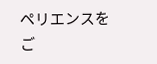ペリエンスをご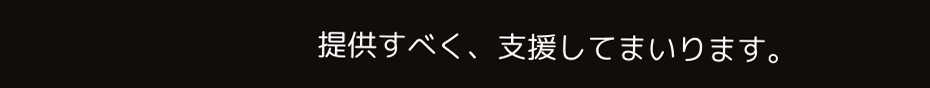提供すべく、支援してまいります。